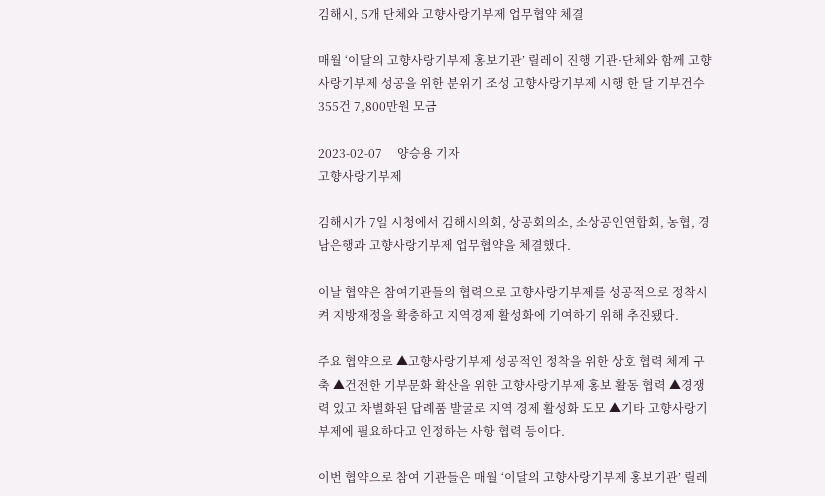김해시, 5개 단체와 고향사랑기부제 업무협약 체결

매월 ‘이달의 고향사랑기부제 홍보기관’ 릴레이 진행 기관·단체와 함께 고향사랑기부제 성공을 위한 분위기 조성 고향사랑기부제 시행 한 달 기부건수 355건 7,800만원 모금

2023-02-07     양승용 기자
고향사랑기부제

김해시가 7일 시청에서 김해시의회, 상공회의소, 소상공인연합회, 농협, 경남은행과 고향사랑기부제 업무협약을 체결했다.

이날 협약은 참여기관들의 협력으로 고향사랑기부제를 성공적으로 정착시켜 지방재정을 확충하고 지역경제 활성화에 기여하기 위해 추진됐다.

주요 협약으로 ▲고향사랑기부제 성공적인 정착을 위한 상호 협력 체계 구축 ▲건전한 기부문화 확산을 위한 고향사랑기부제 홍보 활동 협력 ▲경쟁력 있고 차별화된 답례품 발굴로 지역 경제 활성화 도모 ▲기타 고향사랑기부제에 필요하다고 인정하는 사항 협력 등이다.

이번 협약으로 참여 기관들은 매월 ‘이달의 고향사랑기부제 홍보기관’ 릴레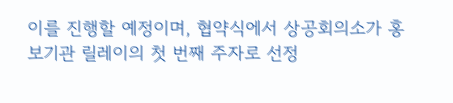이를 진행할 예정이며, 협약식에서 상공회의소가 홍보기관 릴레이의 첫 번째 주자로 선정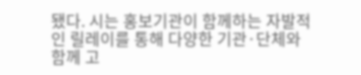됐다. 시는 홍보기관이 함께하는 자발적인 릴레이를 통해 다양한 기관·단체와 함께 고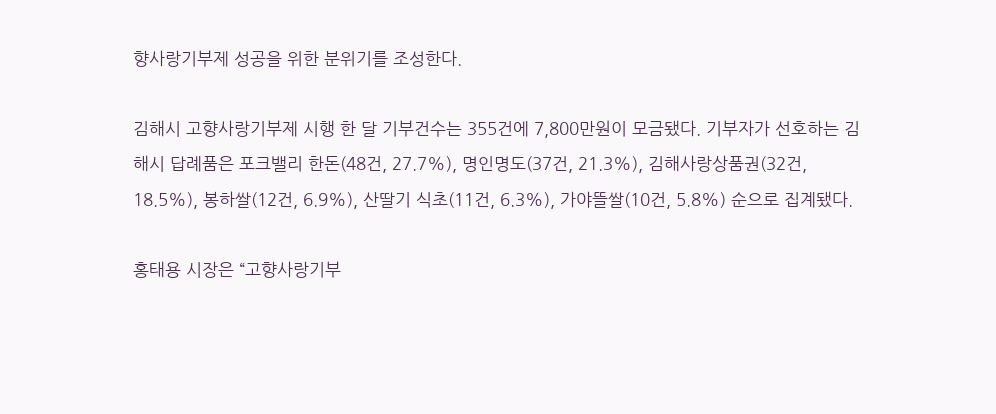향사랑기부제 성공을 위한 분위기를 조성한다.

김해시 고향사랑기부제 시행 한 달 기부건수는 355건에 7,800만원이 모금됐다. 기부자가 선호하는 김해시 답례품은 포크밸리 한돈(48건, 27.7%), 명인명도(37건, 21.3%), 김해사랑상품권(32건, 18.5%), 봉하쌀(12건, 6.9%), 산딸기 식초(11건, 6.3%), 가야뜰쌀(10건, 5.8%) 순으로 집계됐다.

홍태용 시장은 “고향사랑기부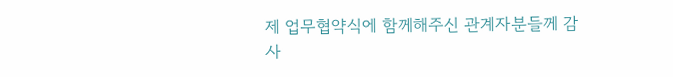제 업무협약식에 함께해주신 관계자분들께 감사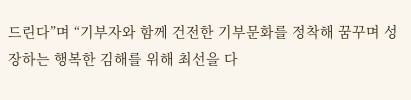드린다”며 “기부자와 함께 건전한 기부문화를 정착해 꿈꾸며 성장하는 행복한 김해를 위해 최선을 다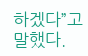하겠다”고 말했다.